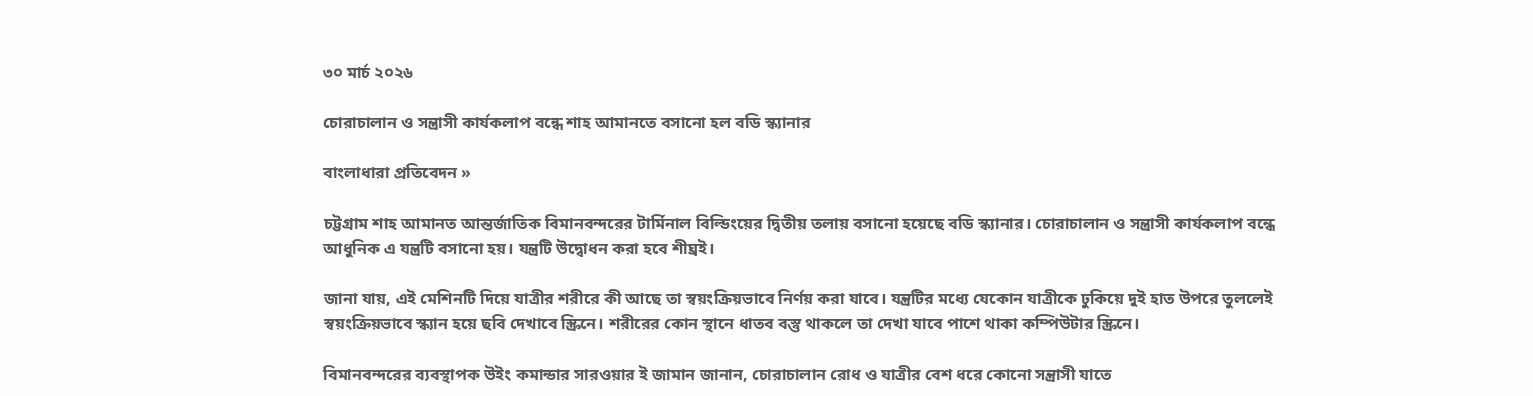৩০ মার্চ ২০২৬

চোরাচালান ও সন্ত্রাসী কার্যকলাপ বন্ধে শাহ আমানতে বসানো হল বডি স্ক্যানার

বাংলাধারা প্রতিবেদন »

চট্টগ্রাম শাহ আমানত আন্তর্জাতিক বিমানবন্দরের টার্মিনাল বিল্ডিংয়ের দ্বিতীয় তলায় বসানো হয়েছে বডি স্ক্যানার। চোরাচালান ও সন্ত্রাসী কার্যকলাপ বন্ধে আধুনিক এ যন্ত্রটি বসানো হয়। যন্ত্রটি উদ্বোধন করা হবে শীঘ্রই।

জানা যায়, এই মেশিনটি দিয়ে যাত্রীর শরীরে কী আছে তা স্বয়ংক্রিয়ভাবে নির্ণয় করা যাবে। যন্ত্রটির মধ্যে যেকোন যাত্রীকে ঢুকিয়ে দুই হাত উপরে তুললেই স্বয়ংক্রিয়ভাবে স্ক্যান হয়ে ছবি দেখাবে স্ক্রিনে। শরীরের কোন স্থানে ধাতব বস্তু থাকলে তা দেখা যাবে পাশে থাকা কম্পিউটার স্ক্রিনে।

বিমানবন্দরের ব্যবস্থাপক উইং কমান্ডার সারওয়ার ই জামান জানান, চোরাচালান রোধ ও যাত্রীর বেশ ধরে কোনো সন্ত্রাসী যাতে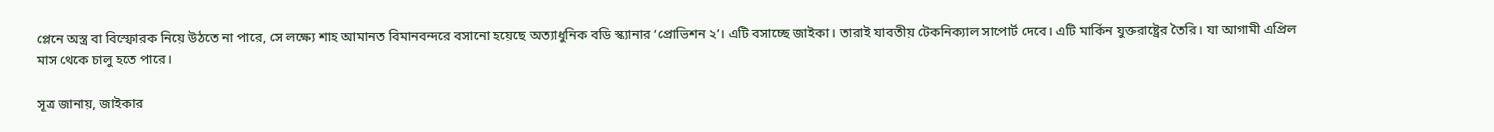প্লেনে অস্ত্র বা বিস্ফোরক নিয়ে উঠতে না পারে, সে লক্ষ্যে শাহ আমানত বিমানবন্দরে বসানো হয়েছে অত্যাধুনিক বডি স্ক্যানার ‘প্রোভিশন ২’। এটি বসাচ্ছে জাইকা। তারাই যাবতীয় টেকনিক্যাল সাপোর্ট দেবে। এটি মার্কিন যুক্তরাষ্ট্রের তৈরি। যা আগামী এপ্রিল মাস থেকে চালু হতে পারে।

সূত্র জানায়, জাইকার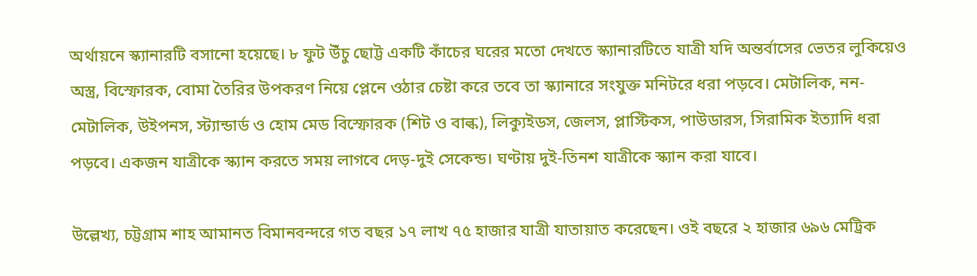অর্থায়নে স্ক্যানারটি বসানো হয়েছে। ৮ ফুট উঁচু ছোট্ট একটি কাঁচের ঘরের মতো দেখতে স্ক্যানারটিতে যাত্রী যদি অন্তর্বাসের ভেতর লুকিয়েও অস্ত্র, বিস্ফোরক, বোমা তৈরির উপকরণ নিয়ে প্লেনে ওঠার চেষ্টা করে তবে তা স্ক্যানারে সংযুক্ত মনিটরে ধরা পড়বে। মেটালিক, নন-মেটালিক, উইপনস, স্ট্যান্ডার্ড ও হোম মেড বিস্ফোরক (শিট ও বাল্ক), লিক্যুইডস, জেলস, প্লাস্টিকস, পাউডারস, সিরামিক ইত্যাদি ধরা পড়বে। একজন যাত্রীকে স্ক্যান করতে সময় লাগবে দেড়-দুই সেকেন্ড। ঘণ্টায় দুই-তিনশ যাত্রীকে স্ক্যান করা যাবে।

উল্লেখ্য, চট্টগ্রাম শাহ আমানত বিমানবন্দরে গত বছর ১৭ লাখ ৭৫ হাজার যাত্রী যাতায়াত করেছেন। ওই বছরে ২ হাজার ৬৯৬ মেট্রিক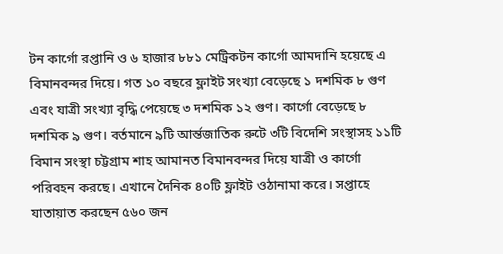টন কার্গো রপ্তানি ও ৬ হাজার ৮৮১ মেট্রিকটন কার্গো আমদানি হয়েছে এ বিমানবন্দর দিয়ে। গত ১০ বছরে ফ্লাইট সংখ্যা বেড়েছে ১ দশমিক ৮ গুণ এবং যাত্রী সংখ্যা বৃদ্ধি পেয়েছে ৩ দশমিক ১২ গুণ। কার্গো বেড়েছে ৮ দশমিক ৯ গুণ। বর্তমানে ৯টি আর্ন্তজাতিক রুটে ৩টি বিদেশি সংস্থাসহ ১১টি বিমান সংস্থা চট্টগ্রাম শাহ আমানত বিমানবন্দর দিয়ে যাত্রী ও কার্গো পরিবহন করছে। এখানে দৈনিক ৪০টি ফ্লাইট ওঠানামা করে। সপ্তাহে যাতায়াত করছেন ৫৬০ জন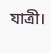যাত্রী।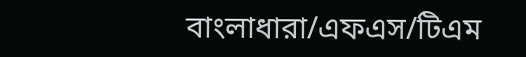বাংলাধারা/এফএস/টিএম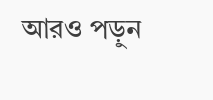আরও পড়ুন